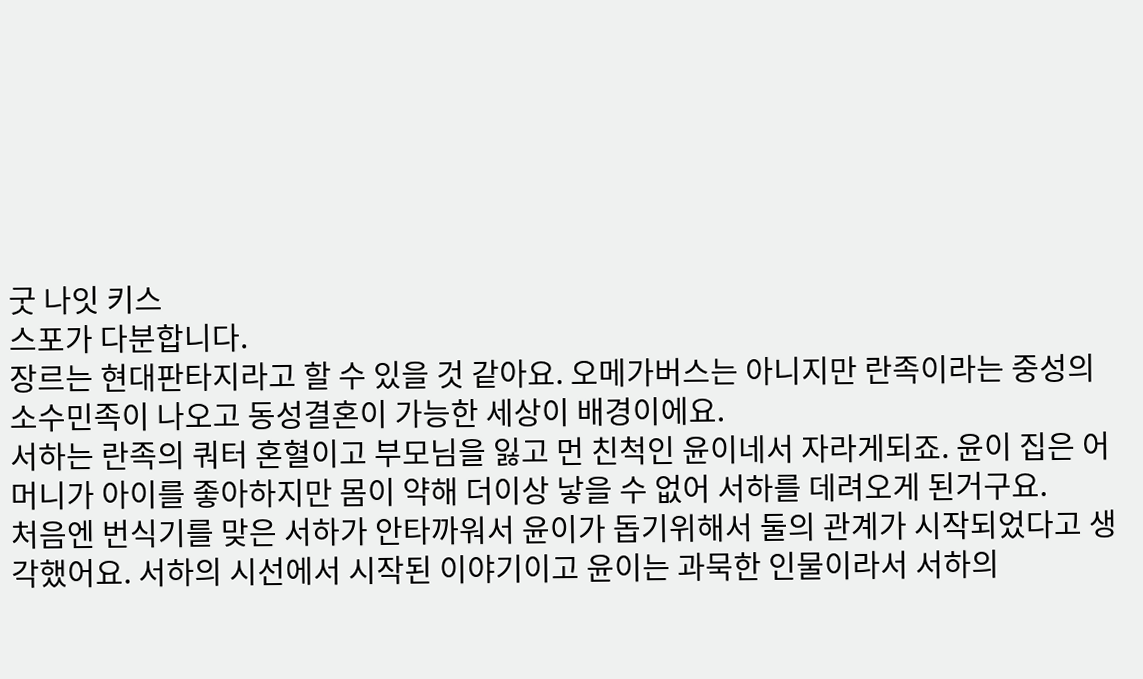굿 나잇 키스
스포가 다분합니다.
장르는 현대판타지라고 할 수 있을 것 같아요. 오메가버스는 아니지만 란족이라는 중성의 소수민족이 나오고 동성결혼이 가능한 세상이 배경이에요.
서하는 란족의 쿼터 혼혈이고 부모님을 잃고 먼 친척인 윤이네서 자라게되죠. 윤이 집은 어머니가 아이를 좋아하지만 몸이 약해 더이상 낳을 수 없어 서하를 데려오게 된거구요.
처음엔 번식기를 맞은 서하가 안타까워서 윤이가 돕기위해서 둘의 관계가 시작되었다고 생각했어요. 서하의 시선에서 시작된 이야기이고 윤이는 과묵한 인물이라서 서하의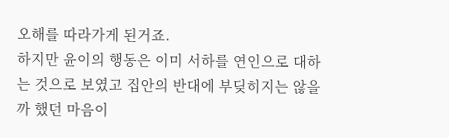오해를 따라가게 된거죠.
하지만 윤이의 행동은 이미 서하를 연인으로 대하는 것으로 보였고 집안의 반대에 부딪히지는 않을까 했던 마음이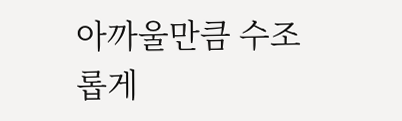아까울만큼 수조롭게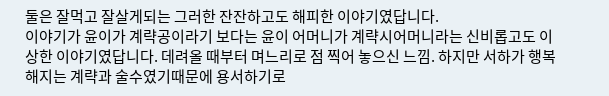둘은 잘먹고 잘살게되는 그러한 잔잔하고도 해피한 이야기였답니다.
이야기가 윤이가 계략공이라기 보다는 윤이 어머니가 계략시어머니라는 신비롭고도 이상한 이야기였답니다. 데려올 때부터 며느리로 점 찍어 놓으신 느낌. 하지만 서하가 행복해지는 계략과 술수였기때문에 용서하기로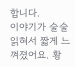합니다.
이야기가 술술 읽혀서 짧게 느껴졌어요. 황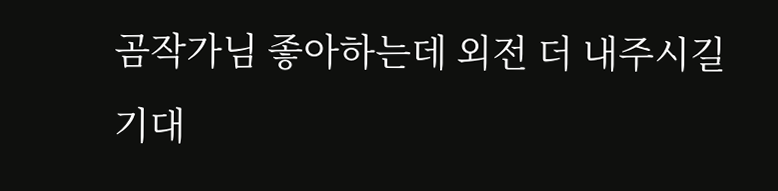곰작가님 좋아하는데 외전 더 내주시길 기대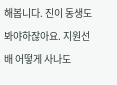해봅니다. 진이 동생도 봐야하잖아요. 지원선배 어떻게 사나도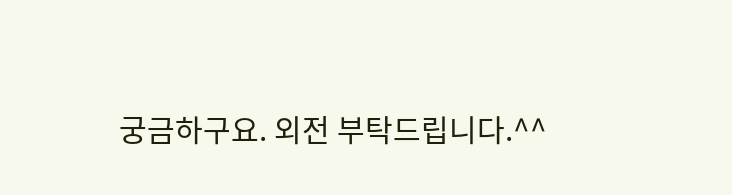궁금하구요. 외전 부탁드립니다.^^